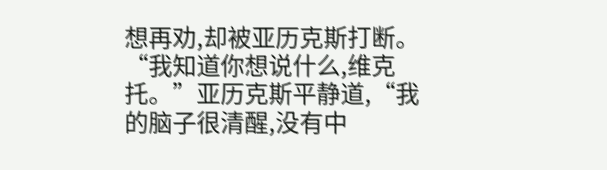想再劝,却被亚历克斯打断。
“我知道你想说什么,维克托。”亚历克斯平静道,“我的脑子很清醒,没有中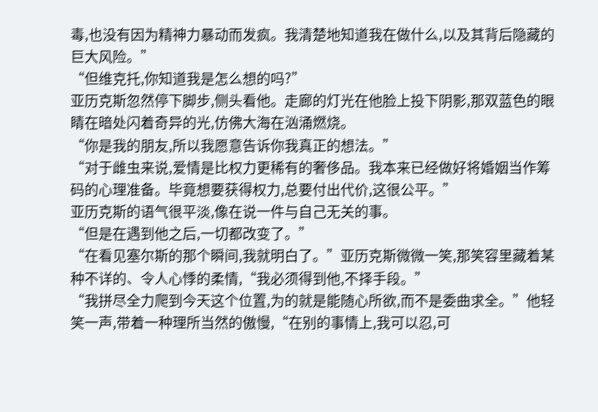毒,也没有因为精神力暴动而发疯。我清楚地知道我在做什么,以及其背后隐藏的巨大风险。”
“但维克托,你知道我是怎么想的吗?”
亚历克斯忽然停下脚步,侧头看他。走廊的灯光在他脸上投下阴影,那双蓝色的眼睛在暗处闪着奇异的光,仿佛大海在汹涌燃烧。
“你是我的朋友,所以我愿意告诉你我真正的想法。”
“对于雌虫来说,爱情是比权力更稀有的奢侈品。我本来已经做好将婚姻当作筹码的心理准备。毕竟想要获得权力,总要付出代价,这很公平。”
亚历克斯的语气很平淡,像在说一件与自己无关的事。
“但是在遇到他之后,一切都改变了。”
“在看见塞尔斯的那个瞬间,我就明白了。”亚历克斯微微一笑,那笑容里藏着某种不详的、令人心悸的柔情,“我必须得到他,不择手段。”
“我拼尽全力爬到今天这个位置,为的就是能随心所欲,而不是委曲求全。”他轻笑一声,带着一种理所当然的傲慢,“在别的事情上,我可以忍,可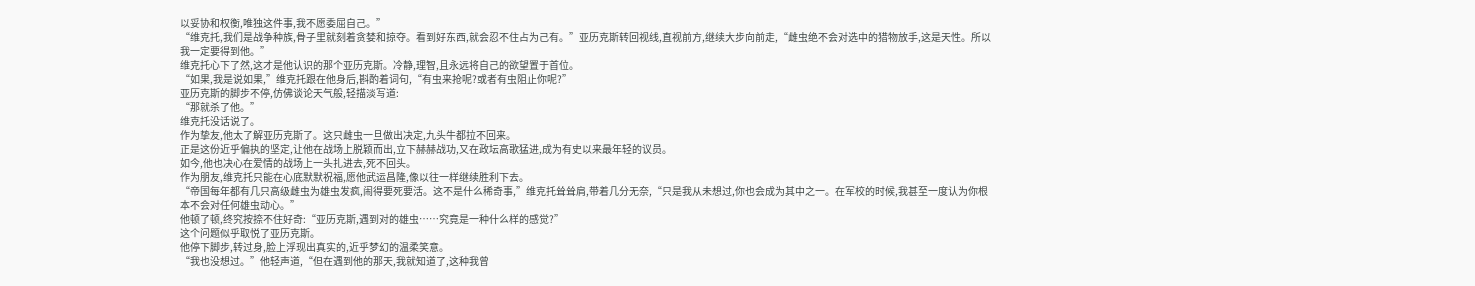以妥协和权衡,唯独这件事,我不愿委屈自己。”
“维克托,我们是战争种族,骨子里就刻着贪婪和掠夺。看到好东西,就会忍不住占为己有。”亚历克斯转回视线,直视前方,继续大步向前走,“雌虫绝不会对选中的猎物放手,这是天性。所以我一定要得到他。”
维克托心下了然,这才是他认识的那个亚历克斯。冷静,理智,且永远将自己的欲望置于首位。
“如果,我是说如果,”维克托跟在他身后,斟酌着词句,“有虫来抢呢?或者有虫阻止你呢?”
亚历克斯的脚步不停,仿佛谈论天气般,轻描淡写道:
“那就杀了他。”
维克托没话说了。
作为挚友,他太了解亚历克斯了。这只雌虫一旦做出决定,九头牛都拉不回来。
正是这份近乎偏执的坚定,让他在战场上脱颖而出,立下赫赫战功,又在政坛高歌猛进,成为有史以来最年轻的议员。
如今,他也决心在爱情的战场上一头扎进去,死不回头。
作为朋友,维克托只能在心底默默祝福,愿他武运昌隆,像以往一样继续胜利下去。
“帝国每年都有几只高级雌虫为雄虫发疯,闹得要死要活。这不是什么稀奇事,”维克托耸耸肩,带着几分无奈,“只是我从未想过,你也会成为其中之一。在军校的时候,我甚至一度认为你根本不会对任何雄虫动心。”
他顿了顿,终究按捺不住好奇:“亚历克斯,遇到对的雄虫……究竟是一种什么样的感觉?”
这个问题似乎取悦了亚历克斯。
他停下脚步,转过身,脸上浮现出真实的,近乎梦幻的温柔笑意。
“我也没想过。”他轻声道,“但在遇到他的那天,我就知道了,这种我曾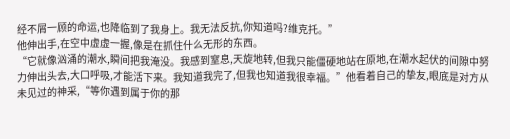经不屑一顾的命运,也降临到了我身上。我无法反抗,你知道吗?维克托。”
他伸出手,在空中虚虚一握,像是在抓住什么无形的东西。
“它就像汹涌的潮水,瞬间把我淹没。我感到窒息,天旋地转,但我只能僵硬地站在原地,在潮水起伏的间隙中努力伸出头去,大口呼吸,才能活下来。我知道我完了,但我也知道我很幸福。”他看着自己的挚友,眼底是对方从未见过的神采,“等你遇到属于你的那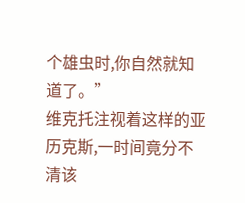个雄虫时,你自然就知道了。”
维克托注视着这样的亚历克斯,一时间竟分不清该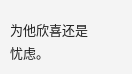为他欣喜还是忧虑。